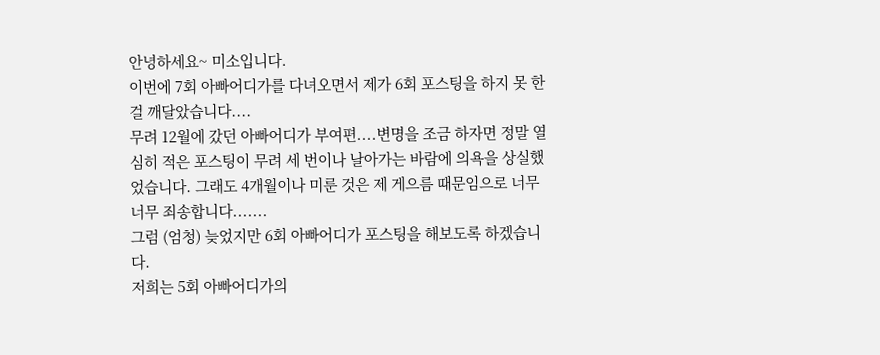안녕하세요~ 미소입니다.
이번에 7회 아빠어디가를 다녀오면서 제가 6회 포스팅을 하지 못 한 걸 깨달았습니다....
무려 12월에 갔던 아빠어디가 부여편....변명을 조금 하자면 정말 열심히 적은 포스팅이 무려 세 번이나 날아가는 바람에 의욕을 상실했었습니다. 그래도 4개월이나 미룬 것은 제 게으름 때문임으로 너무 너무 죄송합니다.......
그럼 (엄청) 늦었지만 6회 아빠어디가 포스팅을 해보도록 하겠습니다.
저희는 5회 아빠어디가의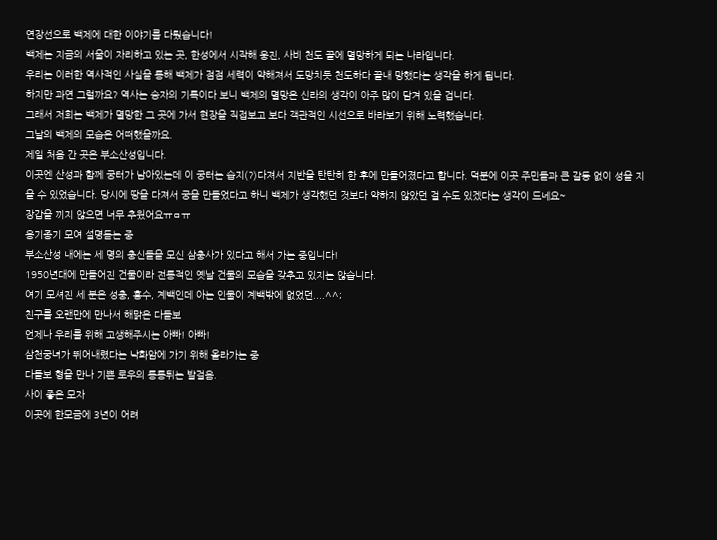연장선으로 백제에 대한 이야기를 다뤘습니다!
백제는 지금의 서울이 자리하고 있는 곳, 한성에서 시작해 웅진, 사비 천도 끝에 멸망하게 되는 나라입니다.
우리는 이러한 역사적인 사실을 통해 백제가 점점 세력이 약해져서 도망치듯 천도하다 끝내 망했다는 생각을 하게 됩니다.
하지만 과연 그럴까요? 역사는 승자의 기록이다 보니 백제의 멸망은 신라의 생각이 아주 많이 담겨 있을 겁니다.
그래서 저희는 백제가 멸망한 그 곳에 가서 현장을 직접보고 보다 객관적인 시선으로 바라보기 위해 노력했습니다.
그날의 백제의 모습은 어떠했을까요.
제일 처음 간 곳은 부소산성입니다.
이곳엔 산성과 함께 궁터가 남아있는데 이 궁터는 습지(?)다져서 지반을 탄탄히 한 후에 만들어졌다고 합니다. 덕분에 이곳 주민들과 큰 갈등 없이 성을 지을 수 있었습니다. 당시에 땅을 다져서 궁을 만들었다고 하니 백제가 생각했던 것보다 약하지 않았던 걸 수도 있겠다는 생각이 드네요~
장갑을 끼지 않으면 너무 추웠어요ㅠㅁㅠ
옹기종기 모여 설명듣는 중
부소산성 내에는 세 명의 충신들을 모신 삼충사가 있다고 해서 가는 중입니다!
1950년대에 만들어진 건물이라 전통적인 옛날 건물의 모습을 갖추고 있지는 않습니다.
여기 모셔진 세 분은 성충, 흥수, 계백인데 아는 인물이 계백밖에 없었던....^^;
친구를 오랜만에 만나서 해맑은 다들보
언제나 우리를 위해 고생해주시는 아빠! 아빠!
삼천궁녀가 뛰어내렸다는 낙화암에 가기 위해 올라가는 중
다들보 형을 만나 기쁜 로우의 통통튀는 발걸음.
사이 좋은 모자
이곳에 한모금에 3년이 어려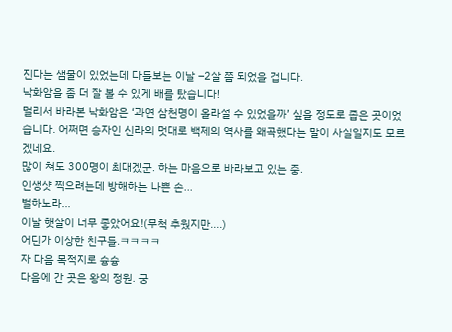진다는 샘물이 있었는데 다들보는 이날 –2살 쯤 되었을 겁니다.
낙화암을 좀 더 잘 볼 수 있게 배를 탔습니다!
멀리서 바라본 낙화암은 ‘과연 삼천명이 올라설 수 있었을까’ 싶을 정도로 좁은 곳이었습니다. 어쩌면 승자인 신라의 멋대로 백제의 역사를 왜곡했다는 말이 사실일지도 모르겠네요.
많이 쳐도 300명이 최대겠군. 하는 마음으로 바라보고 있는 중.
인생샷 찍으려는데 방해하는 나쁜 손...
벌하노라...
이날 햇살이 너무 좋았어요!(무척 추웠지만....)
어딘가 이상한 친구들.ㅋㅋㅋㅋ
자 다음 목적지로 슝슝
다음에 간 곳은 왕의 정원. 궁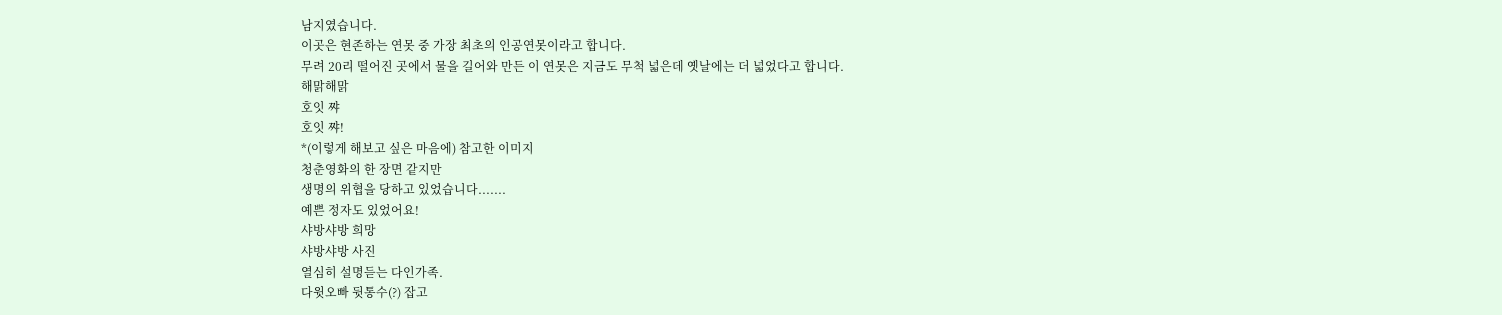남지였습니다.
이곳은 현존하는 연못 중 가장 최초의 인공연못이라고 합니다.
무려 20리 떨어진 곳에서 물을 길어와 만든 이 연못은 지금도 무척 넓은데 옛날에는 더 넓었다고 합니다.
해맑해맑
호잇 쨔
호잇 쨔!
*(이렇게 해보고 싶은 마음에) 참고한 이미지
청춘영화의 한 장면 같지만
생명의 위협을 당하고 있었습니다.......
예쁜 정자도 있었어요!
샤방샤방 희망
샤방샤방 사진
열심히 설명듣는 다인가족.
다윗오빠 뒷통수(?) 잡고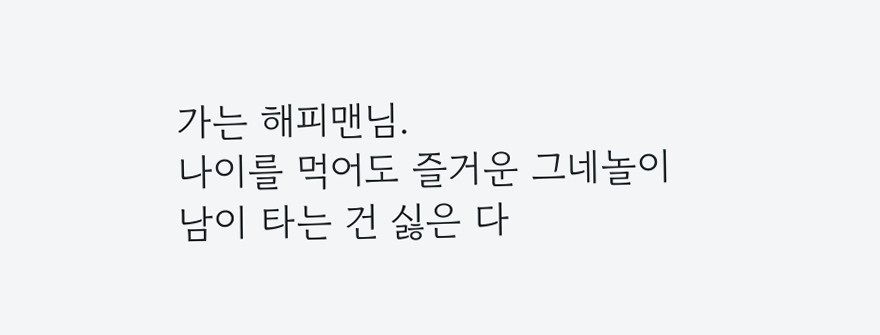가는 해피맨님.
나이를 먹어도 즐거운 그네놀이
남이 타는 건 싫은 다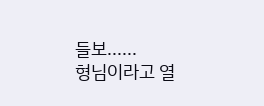들보......
형님이라고 열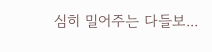심히 밀어주는 다들보...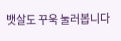뱃살도 꾸욱 눌러봅니다